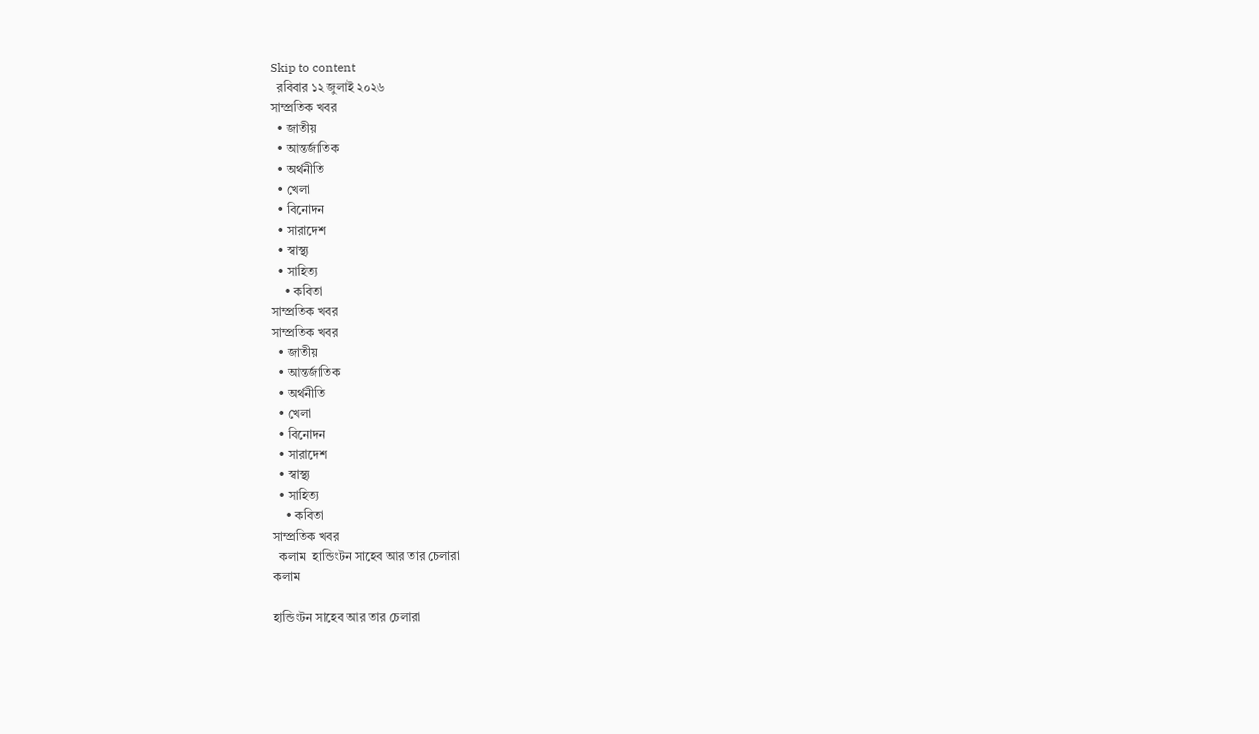Skip to content
  রবিবার ১২ জুলাই ২০২৬
সাম্প্রতিক খবর
  • জাতীয়
  • আন্তর্জাতিক
  • অর্থনীতি
  • খেলা
  • বিনোদন
  • সারাদেশ
  • স্বাস্থ্য
  • সাহিত্য
    • কবিতা
সাম্প্রতিক খবর
সাম্প্রতিক খবর
  • জাতীয়
  • আন্তর্জাতিক
  • অর্থনীতি
  • খেলা
  • বিনোদন
  • সারাদেশ
  • স্বাস্থ্য
  • সাহিত্য
    • কবিতা
সাম্প্রতিক খবর
  কলাম  হান্ডিংটন সাহেব আর তার চেলারা
কলাম

হান্ডিংটন সাহেব আর তার চেলারা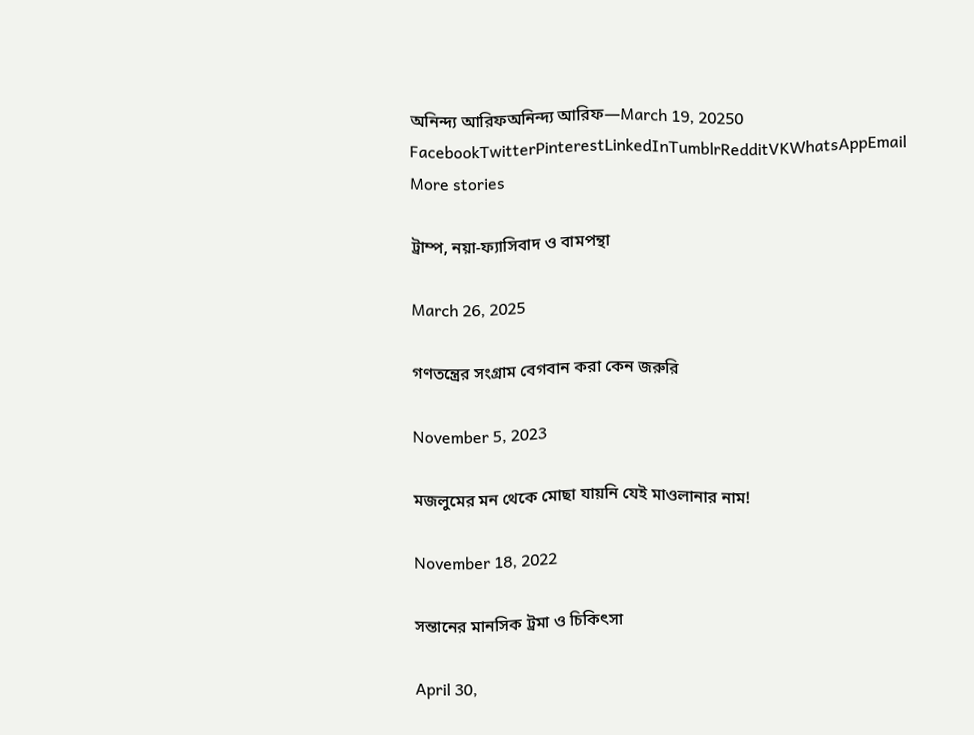অনিন্দ্য আরিফঅনিন্দ্য আরিফ—March 19, 20250
FacebookTwitterPinterestLinkedInTumblrRedditVKWhatsAppEmail
More stories

ট্রাম্প, নয়া-ফ্যাসিবাদ ও বামপন্থা

March 26, 2025

গণতন্ত্রের সংগ্রাম বেগবান করা কেন জরুরি

November 5, 2023

মজলুমের মন থেকে মোছা যায়নি যেই মাওলানার নাম!

November 18, 2022

সন্তানের মানসিক ট্রমা ও চিকিৎসা

April 30,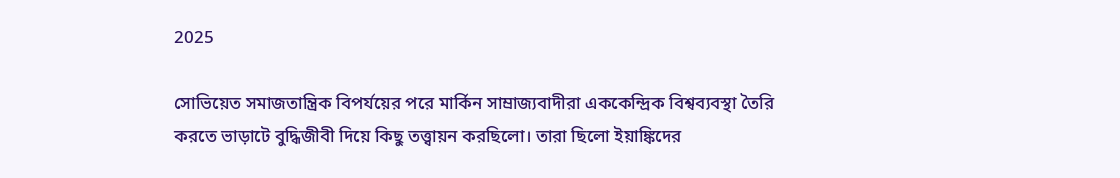2025

সোভিয়েত সমাজতান্ত্রিক বিপর্যয়ের পরে মার্কিন সাম্রাজ্যবাদীরা এককেন্দ্রিক বিশ্বব্যবস্থা তৈরি করতে ভাড়াটে বুদ্ধিজীবী দিয়ে কিছু তত্ত্বায়ন করছিলো। তারা ছিলো ইয়াঙ্কিদের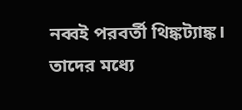নব্বই পরবর্তী থিঙ্কট্যাঙ্ক। তাদের মধ্যে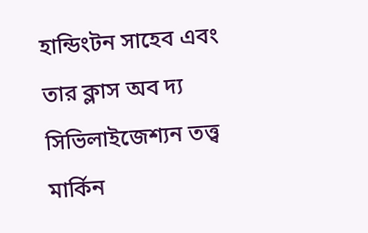হান্ডিংটন সাহেব এবং তার ক্লাস অব দ্য সিভিলাইজেশ্যন তত্ত্ব মার্কিন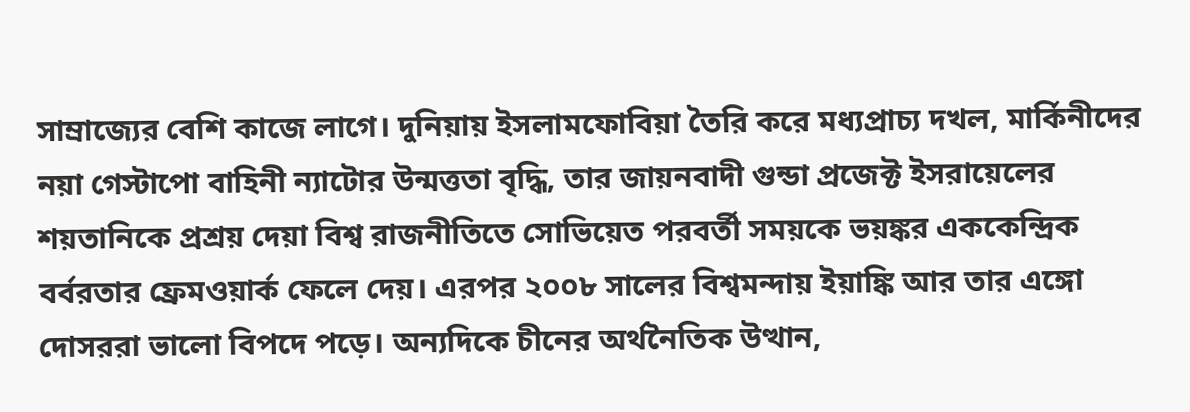সাম্রাজ্যের বেশি কাজে লাগে। দুনিয়ায় ইসলামফোবিয়া তৈরি করে মধ্যপ্রাচ্য দখল, মার্কিনীদের নয়া গেস্টাপো বাহিনী ন্যাটোর উন্মত্ততা বৃদ্ধি, তার জায়নবাদী গুন্ডা প্রজেক্ট ইসরায়েলের শয়তানিকে প্রশ্রয় দেয়া বিশ্ব রাজনীতিতে সোভিয়েত পরবর্তী সময়কে ভয়ঙ্কর এককেন্দ্রিক বর্বরতার ফ্রেমওয়ার্ক ফেলে দেয়। এরপর ২০০৮ সালের বিশ্বমন্দায় ইয়াঙ্কি আর তার এঙ্গো দোসররা ভালো বিপদে পড়ে। অন্যদিকে চীনের অর্থনৈতিক উত্থান,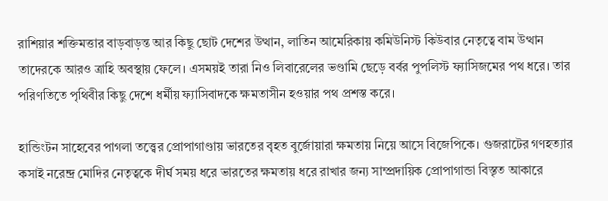রাশিয়ার শক্তিমত্তার বাড়বাড়ন্ত আর কিছু ছোট দেশের উত্থান, লাতিন আমেরিকায় কমিউনিস্ট কিউবার নেতৃত্বে বাম উত্থান তাদেরকে আরও ত্রাহি অবস্থায় ফেলে। এসময়ই তারা নিও লিবারেলের ভণ্ডামি ছেড়ে বর্বর পুপলিস্ট ফ্যাসিজমের পথ ধরে। তার পরিণতিতে পৃথিবীর কিছু দেশে ধর্মীয় ফ্যাসিবাদকে ক্ষমতাসীন হওয়ার পথ প্রশস্ত করে।

হান্ডিংটন সাহেবের পাগলা তত্ত্বের প্রোপাগাণ্ডায় ভারতের বৃহত বুর্জোয়ারা ক্ষমতায় নিয়ে আসে বিজেপিকে। গুজরাটের গণহত্যার কসাই নরেন্দ্র মোদির নেতৃত্বকে দীর্ঘ সময় ধরে ভারতের ক্ষমতায় ধরে রাখার জন্য সাম্প্রদায়িক প্রোপাগান্ডা বিস্তৃত আকারে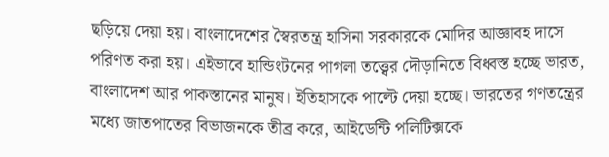ছড়িয়ে দেয়া হয়। বাংলাদেশের স্বৈরতন্ত্র হাসিনা সরকারকে মোদির আজ্ঞাবহ দাসে পরিণত করা হয়। এইভাবে হান্ডিংটনের পাগলা তত্ত্বের দৌড়ানিতে বিধ্বস্ত হচ্ছে ভারত, বাংলাদেশ আর পাকস্তানের মানুষ। ইতিহাসকে পাল্টে দেয়া হচ্ছে। ভারতের গণতন্ত্রের মধ্যে জাতপাতের বিভাজনকে তীব্র করে, আইডেন্টি পলিটিক্সকে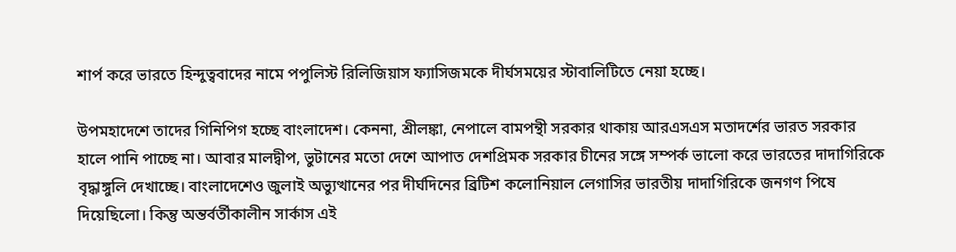শার্প করে ভারতে হিন্দুত্ববাদের নামে পপুলিস্ট রিলিজিয়াস ফ্যাসিজমকে দীর্ঘসময়ের স্টাবালিটিতে নেয়া হচ্ছে।

উপমহাদেশে তাদের গিনিপিগ হচ্ছে বাংলাদেশ। কেননা, শ্রীলঙ্কা, নেপালে বামপন্থী সরকার থাকায় আরএসএস মতাদর্শের ভারত সরকার হালে পানি পাচ্ছে না। আবার মালদ্বীপ, ভুটানের মতো দেশে আপাত দেশপ্রিমক সরকার চীনের সঙ্গে সম্পর্ক ভালো করে ভারতের দাদাগিরিকে বৃদ্ধাঙ্গুলি দেখাচ্ছে। বাংলাদেশেও জুলাই অভ্যুত্থানের পর দীর্ঘদিনের ব্রিটিশ কলোনিয়াল লেগাসির ভারতীয় দাদাগিরিকে জনগণ পিষে দিয়েছিলো। কিন্তু অন্তর্বর্তীকালীন সার্কাস এই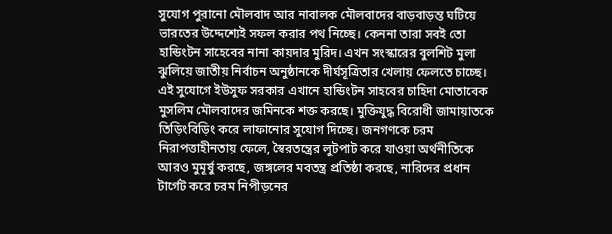সুযোগ পুরানো মৌলবাদ আর নাবালক মৌলবাদের বাড়বাড়ন্ত ঘটিয়ে ভারতের উদ্দেশ্যেই সফল করার পথ নিচ্ছে। কেননা তারা সবই তো হান্ডিংটন সাহেবের নানা কায়দার মুরিদ। এখন সংস্কারের বুলশিট মুলা ঝুলিয়ে জাতীয় নির্বাচন অনুষ্ঠানকে দীর্ঘসূত্রিতার খেলায় ফেলতে চাচ্ছে। এই সুযোগে ইউসুফ সরকার এখানে হান্ডিংটন সাহবের চাহিদা মোতাবেক মুসলিম মৌলবাদের জমিনকে শক্ত করছে। মুক্তিযুদ্ধ বিরোধী জামায়াতকে তিড়িংবিড়িং করে লাফানোর সুযোগ দিচ্ছে। জনগণকে চরম নিরাপত্তাহীনতায় ফেলে, স্বৈরতন্ত্রের লুটপাট করে যাওয়া অর্থনীতিকে আরও মুমূর্ষু করছে, জঙ্গলের মবতন্ত্র প্রতিষ্ঠা করছে, নারিদের প্রধান টার্গেট করে চরম নিপীড়নের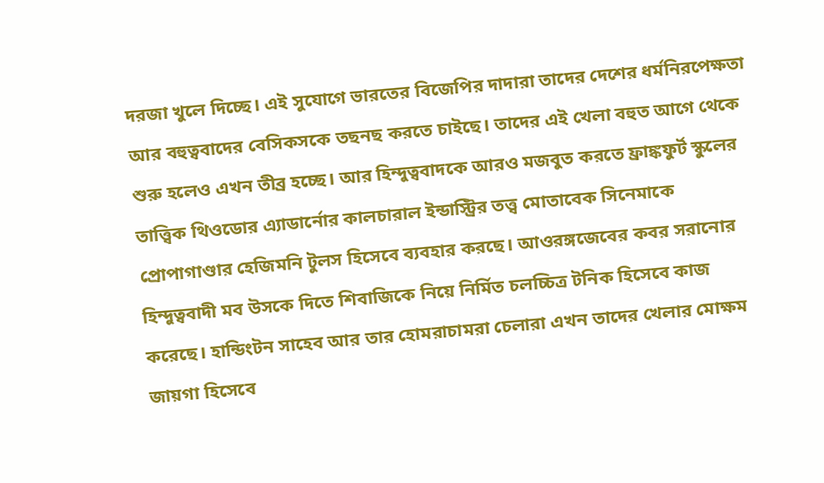দরজা খুলে দিচ্ছে। এই সুযোগে ভারতের বিজেপির দাদারা তাদের দেশের ধর্মনিরপেক্ষতা আর বহুত্ববাদের বেসিকসকে তছনছ করতে চাইছে। তাদের এই খেলা বহুত আগে থেকে শুরু হলেও এখন তীব্র হচ্ছে। আর হিন্দুত্ববাদকে আরও মজবুত করতে ফ্রাঙ্কফুর্ট স্কুলের তাত্ত্বিক থিওডোর এ্যাডার্নোর কালচারাল ইন্ডাস্ট্রির তত্ত্ব মোতাবেক সিনেমাকে প্রোপাগাণ্ডার হেজিমনি টুলস হিসেবে ব্যবহার করছে। আওরঙ্গজেবের কবর সরানোর হিন্দুত্ববাদী মব উসকে দিতে শিবাজিকে নিয়ে নির্মিত চলচ্চিত্র টনিক হিসেবে কাজ করেছে। হান্ডিংটন সাহেব আর তার হোমরাচামরা চেলারা এখন তাদের খেলার মোক্ষম জায়গা হিসেবে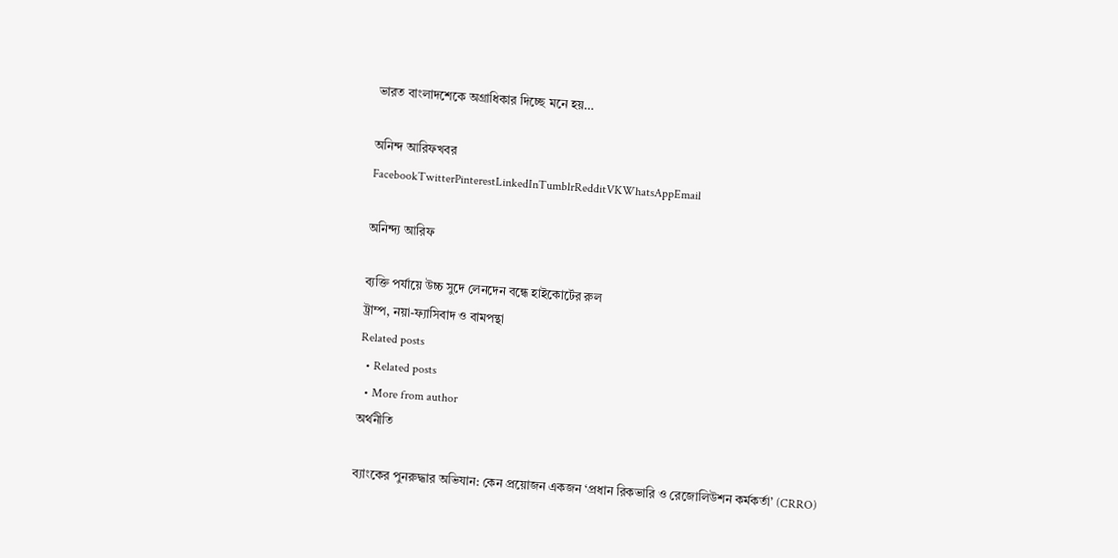ভারত বাংলাদশেকে অগ্রাধিকার দিচ্ছে মনে হয়…

অনিন্দ আরিফখবর
FacebookTwitterPinterestLinkedInTumblrRedditVKWhatsAppEmail

অনিন্দ্য আরিফ

ব্যক্তি পর্যায়ে উচ্চ সুদে লেনদেন বন্ধে হাইকোর্টের রুল
ট্রাম্প, নয়া-ফ্যাসিবাদ ও বামপন্থা
Related posts
  • Related posts
  • More from author
অর্থনীতি

ব্যাংকের পুনরুদ্ধার অভিযান: কেন প্রয়োজন একজন ‘প্রধান রিকভারি ও রেজোলিউশন কর্মকর্তা’ (CRRO)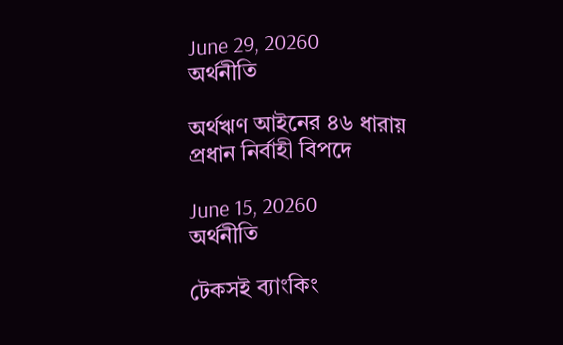June 29, 20260
অর্থনীতি

অর্থঋণ আইনের ৪৬ ধারায় প্রধান নির্বাহী বিপদে

June 15, 20260
অর্থনীতি

টেকসই ব্যাংকিং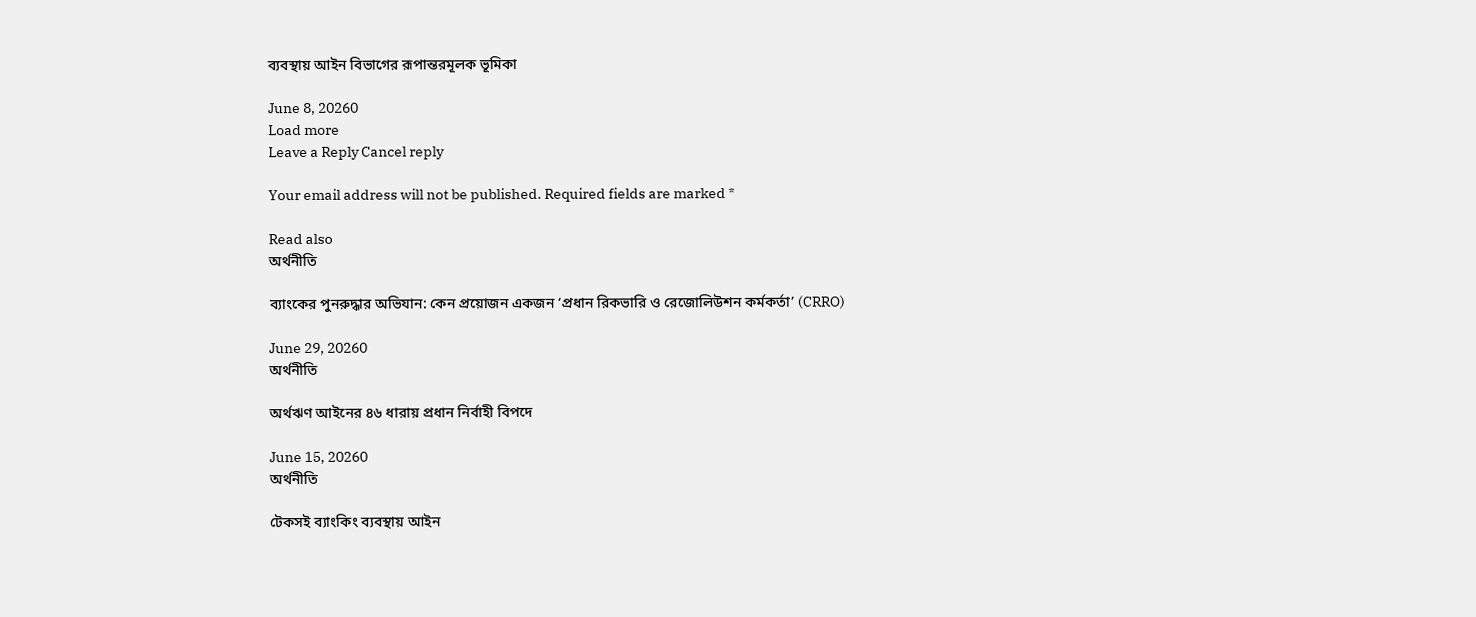ব্যবস্থায় আইন বিভাগের রূপান্তরমূলক ভূমিকা

June 8, 20260
Load more
Leave a Reply Cancel reply

Your email address will not be published. Required fields are marked *

Read also
অর্থনীতি

ব্যাংকের পুনরুদ্ধার অভিযান: কেন প্রয়োজন একজন ‘প্রধান রিকভারি ও রেজোলিউশন কর্মকর্তা’ (CRRO)

June 29, 20260
অর্থনীতি

অর্থঋণ আইনের ৪৬ ধারায় প্রধান নির্বাহী বিপদে

June 15, 20260
অর্থনীতি

টেকসই ব্যাংকিং ব্যবস্থায় আইন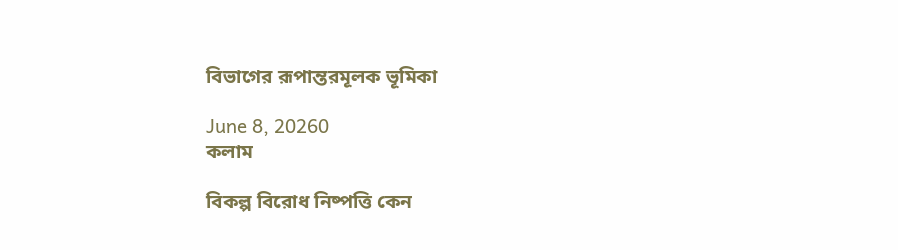বিভাগের রূপান্তরমূলক ভূমিকা

June 8, 20260
কলাম

বিকল্প বিরোধ নিষ্পত্তি কেন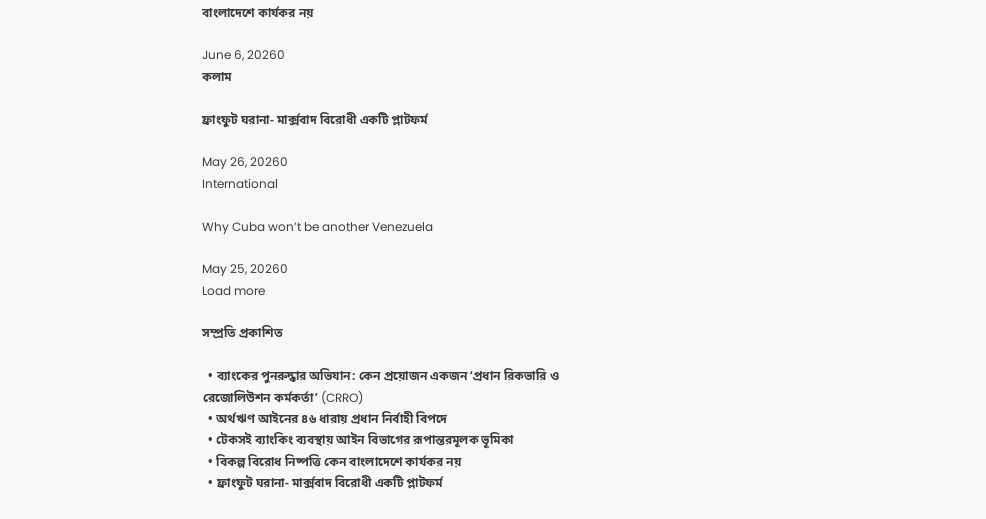বাংলাদেশে কার্যকর নয়

June 6, 20260
কলাম

ফ্রাংফুট ঘরানা- মার্ক্সবাদ বিরোধী একটি প্লাটফর্ম

May 26, 20260
International

Why Cuba won’t be another Venezuela

May 25, 20260
Load more

সম্প্রতি প্রকাশিত

  • ব্যাংকের পুনরুদ্ধার অভিযান: কেন প্রয়োজন একজন ‘প্রধান রিকভারি ও রেজোলিউশন কর্মকর্তা’ (CRRO)
  • অর্থঋণ আইনের ৪৬ ধারায় প্রধান নির্বাহী বিপদে
  • টেকসই ব্যাংকিং ব্যবস্থায় আইন বিভাগের রূপান্তরমূলক ভূমিকা
  • বিকল্প বিরোধ নিষ্পত্তি কেন বাংলাদেশে কার্যকর নয়
  • ফ্রাংফুট ঘরানা- মার্ক্সবাদ বিরোধী একটি প্লাটফর্ম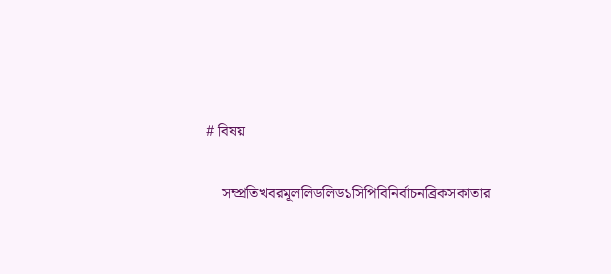# বিষয়

    সম্প্রতিখবরমূললিডলিড১সিপিবিনির্বাচনব্রিকসকাতার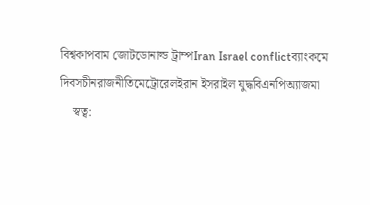বিশ্বকাপবাম জোটডোনাল্ড ট্রাম্পIran Israel conflictব্যাংকমে দিবসচীনরাজনীতিমেট্রোরেলইরান ইসরাইল যুদ্ধবিএনপিঅ্যাজমা
    স্বত্ব: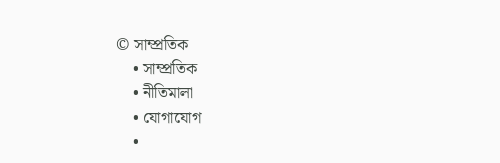© সাম্প্রতিক
    • সাম্প্রতিক
    • নীতিমালা
    • যোগাযোগ
    •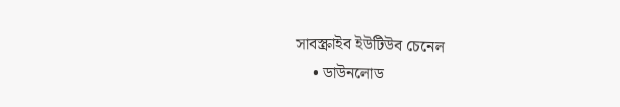সাবস্ক্রাইব ইউটিউব চেনেল
    • ডাউনলোড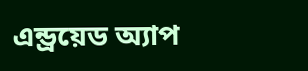এন্ড্রয়েড অ্যাপ